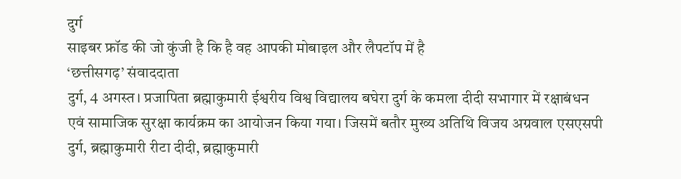दुर्ग
साइबर फ्रॉड की जो कुंजी है कि है वह आपकी मोबाइल और लैपटॉप में है
‘छत्तीसगढ़’ संवाददाता
दुर्ग, 4 अगस्त। प्रजापिता ब्रह्माकुमारी ईश्वरीय विश्व विद्यालय बघेरा दुर्ग के कमला दीदी सभागार में रक्षाबंधन एवं सामाजिक सुरक्षा कार्यक्रम का आयोजन किया गया। जिसमें बतौर मुख्य अतिथि विजय अग्रवाल एसएसपी दुर्ग, ब्रह्माकुमारी रीटा दीदी, ब्रह्माकुमारी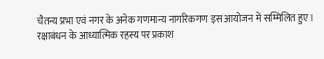चैतन्य प्रभा एवं नगर के अनेक गणमान्य नागरिकगण इस आयोजन में सम्मिलित हुए।
रक्षाबंधन के आध्यात्मिक रहस्य पर प्रकाश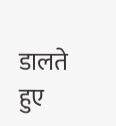डालते हुए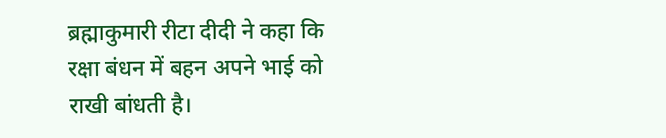ब्रह्माकुमारी रीटा दीदी ने कहा कि रक्षा बंधन में बहन अपने भाई को राखी बांधती है।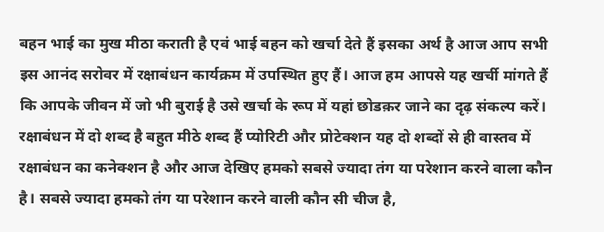बहन भाई का मुख मीठा कराती है एवं भाई बहन को खर्चा देते हैं इसका अर्थ है आज आप सभी इस आनंद सरोवर में रक्षाबंधन कार्यक्रम में उपस्थित हुए हैं। आज हम आपसे यह खर्ची मांगते हैं कि आपके जीवन में जो भी बुराई है उसे खर्चा के रूप में यहां छोडक़र जाने का दृढ़ संकल्प करें।
रक्षाबंधन में दो शब्द है बहुत मीठे शब्द हैं प्योरिटी और प्रोटेक्शन यह दो शब्दों से ही वास्तव में रक्षाबंधन का कनेक्शन है और आज देखिए हमको सबसे ज्यादा तंग या परेशान करने वाला कौन है। सबसे ज्यादा हमको तंग या परेशान करने वाली कौन सी चीज है,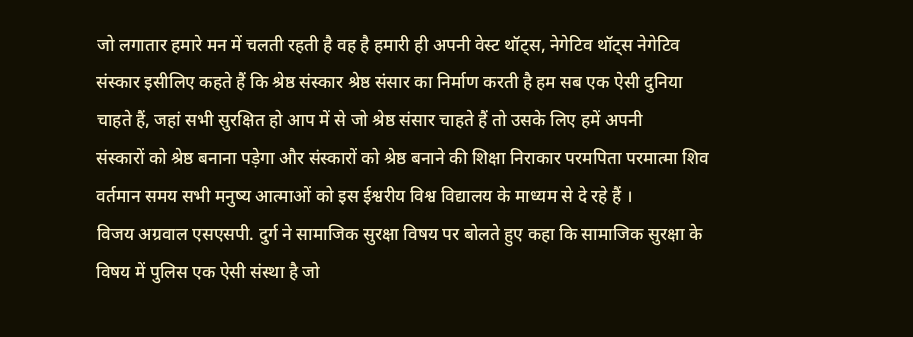जो लगातार हमारे मन में चलती रहती है वह है हमारी ही अपनी वेस्ट थॉट्स, नेगेटिव थॉट्स नेगेटिव संस्कार इसीलिए कहते हैं कि श्रेष्ठ संस्कार श्रेष्ठ संसार का निर्माण करती है हम सब एक ऐसी दुनिया चाहते हैं, जहां सभी सुरक्षित हो आप में से जो श्रेष्ठ संसार चाहते हैं तो उसके लिए हमें अपनी
संस्कारों को श्रेष्ठ बनाना पड़ेगा और संस्कारों को श्रेष्ठ बनाने की शिक्षा निराकार परमपिता परमात्मा शिव वर्तमान समय सभी मनुष्य आत्माओं को इस ईश्वरीय विश्व विद्यालय के माध्यम से दे रहे हैं ।
विजय अग्रवाल एसएसपी. दुर्ग ने सामाजिक सुरक्षा विषय पर बोलते हुए कहा कि सामाजिक सुरक्षा के विषय में पुलिस एक ऐसी संस्था है जो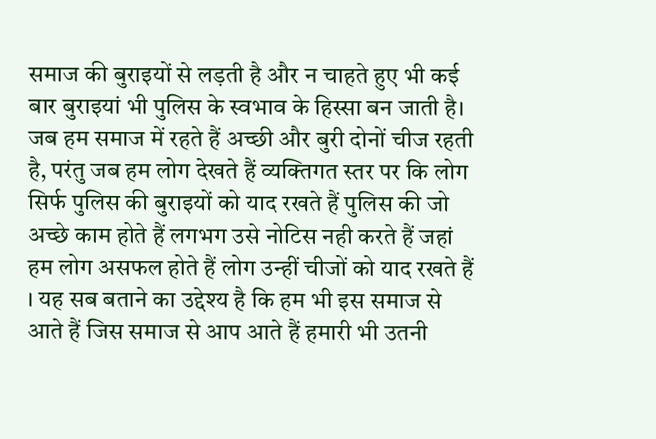समाज की बुराइयों से लड़ती है और न चाहते हुए भी कई बार बुराइयां भी पुलिस के स्वभाव के हिस्सा बन जाती है। जब हम समाज में रहते हैं अच्छी और बुरी दोनों चीज रहती है, परंतु जब हम लोग देखते हैं व्यक्तिगत स्तर पर कि लोग सिर्फ पुलिस की बुराइयों को याद रखते हैं पुलिस की जो अच्छे काम होते हैं लगभग उसे नोटिस नही करते हैं जहां हम लोग असफल होते हैं लोग उन्हीं चीजों को याद रखते हैं । यह सब बताने का उद्देश्य है कि हम भी इस समाज से आते हैं जिस समाज से आप आते हैं हमारी भी उतनी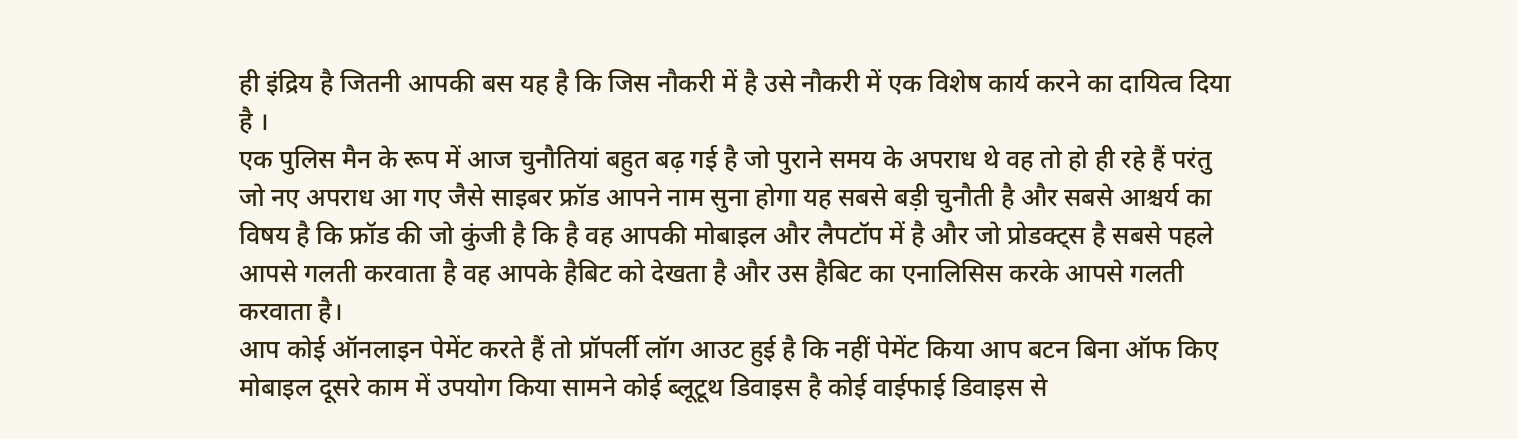ही इंद्रिय है जितनी आपकी बस यह है कि जिस नौकरी में है उसे नौकरी में एक विशेष कार्य करने का दायित्व दिया है ।
एक पुलिस मैन के रूप में आज चुनौतियां बहुत बढ़ गई है जो पुराने समय के अपराध थे वह तो हो ही रहे हैं परंतु जो नए अपराध आ गए जैसे साइबर फ्रॉड आपने नाम सुना होगा यह सबसे बड़ी चुनौती है और सबसे आश्चर्य का विषय है कि फ्रॉड की जो कुंजी है कि है वह आपकी मोबाइल और लैपटॉप में है और जो प्रोडक्ट्स है सबसे पहले आपसे गलती करवाता है वह आपके हैबिट को देखता है और उस हैबिट का एनालिसिस करके आपसे गलती करवाता है।
आप कोई ऑनलाइन पेमेंट करते हैं तो प्रॉपर्ली लॉग आउट हुई है कि नहीं पेमेंट किया आप बटन बिना ऑफ किए मोबाइल दूसरे काम में उपयोग किया सामने कोई ब्लूटूथ डिवाइस है कोई वाईफाई डिवाइस से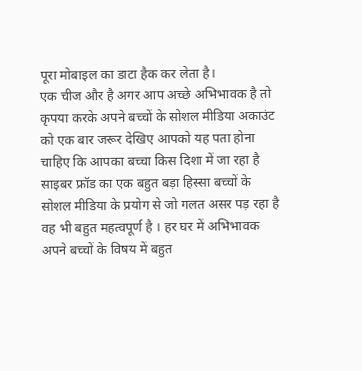पूरा मोबाइल का डाटा हैक कर लेता है।
एक चीज और है अगर आप अच्छे अभिभावक है तो कृपया करके अपने बच्चों के सोशल मीडिया अकाउंट को एक बार जरूर देखिए आपको यह पता होना चाहिए कि आपका बच्चा किस दिशा में जा रहा है साइबर फ्रॉड का एक बहुत बड़ा हिस्सा बच्चों के सोशल मीडिया के प्रयोग से जो गलत असर पड़ रहा है वह भी बहुत महत्वपूर्ण है । हर घर में अभिभावक अपने बच्चों के विषय में बहुत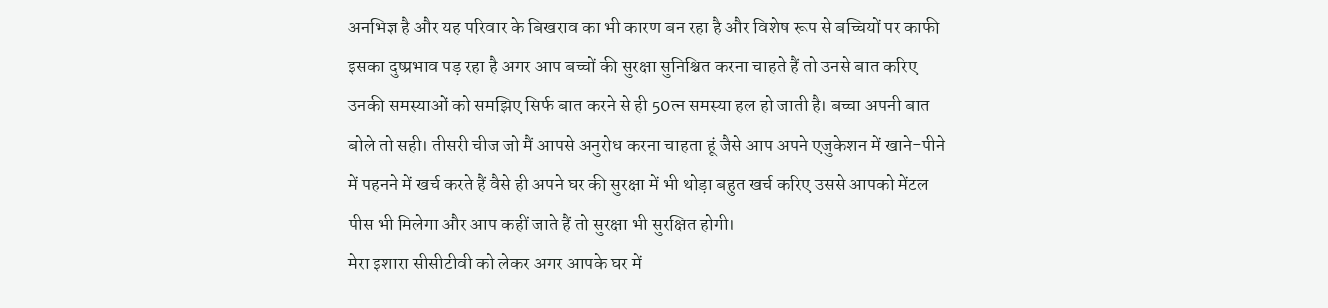अनभिज्ञ है और यह परिवार के बिखराव का भी कारण बन रहा है और विशेष रूप से बच्चियों पर काफी इसका दुष्प्रभाव पड़ रहा है अगर आप बच्चों की सुरक्षा सुनिश्चित करना चाहते हैं तो उनसे बात करिए उनकी समस्याओं को समझिए सिर्फ बात करने से ही 50त्न समस्या हल हो जाती है। बच्चा अपनी बात बोले तो सही। तीसरी चीज जो मैं आपसे अनुरोध करना चाहता हूं जैसे आप अपने एजुकेशन में खाने-पीने में पहनने में खर्च करते हैं वैसे ही अपने घर की सुरक्षा में भी थोड़ा बहुत खर्च करिए उससे आपको मेंटल पीस भी मिलेगा और आप कहीं जाते हैं तो सुरक्षा भी सुरक्षित होगी।
मेरा इशारा सीसीटीवी को लेकर अगर आपके घर में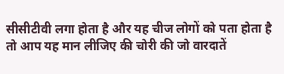सीसीटीवी लगा होता है और यह चीज लोगों को पता होता है तो आप यह मान लीजिए की चोरी की जो वारदातें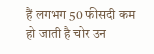हैं लगभग 50 फीसदी कम हो जाती है चोर उन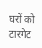घरों को टारगेट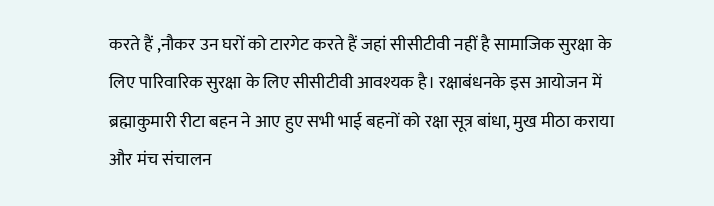करते हैं ,नौकर उन घरों को टारगेट करते हैं जहां सीसीटीवी नहीं है सामाजिक सुरक्षा के लिए पारिवारिक सुरक्षा के लिए सीसीटीवी आवश्यक है। रक्षाबंधनके इस आयोजन में ब्रह्माकुमारी रीटा बहन ने आए हुए सभी भाई बहनों को रक्षा सूत्र बांधा, मुख मीठा कराया और मंच संचालन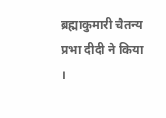ब्रह्माकुमारी चैतन्य प्रभा दीदी ने किया ।